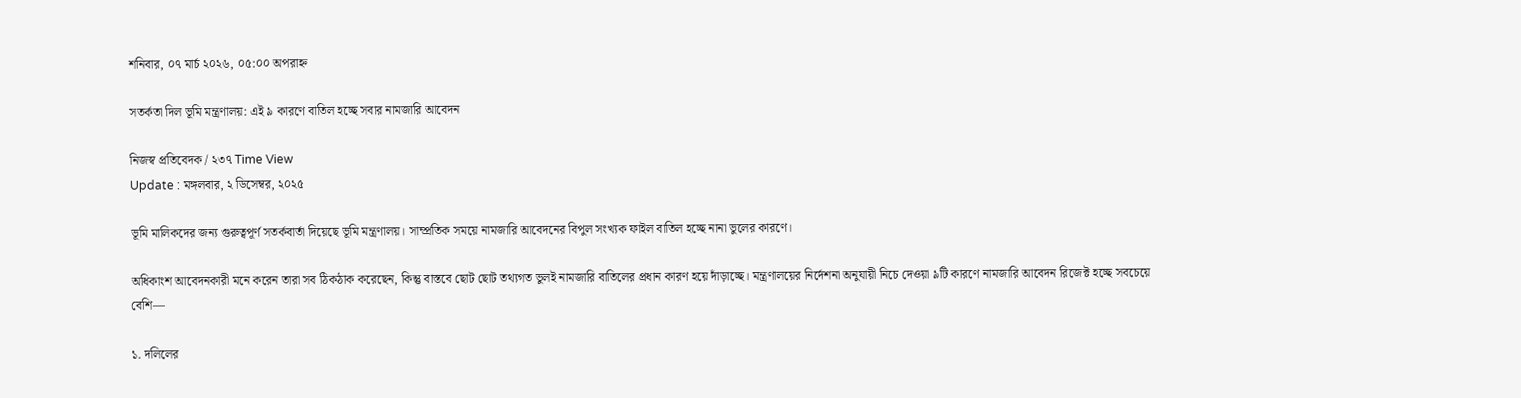শনিবার, ০৭ মার্চ ২০২৬, ০৫:০০ অপরাহ্ন

সতর্কতা দিল ভূমি মন্ত্রণালয়: এই ৯ কারণে বাতিল হচ্ছে সবার নামজারি আবেদন

নিজস্ব প্রতিবেদক / ২৩৭ Time View
Update : মঙ্গলবার, ২ ডিসেম্বর, ২০২৫

ভূমি মালিকদের জন্য গুরুত্বপূর্ণ সতর্কবার্তা দিয়েছে ভূমি মন্ত্রণালয়। সাম্প্রতিক সময়ে নামজারি আবেদনের বিপুল সংখ্যক ফাইল বাতিল হচ্ছে নানা ভুলের কারণে।

অধিকাংশ আবেদনকারী মনে করেন তারা সব ঠিকঠাক করেছেন, কিন্তু বাস্তবে ছোট ছোট তথ্যগত ভুলই নামজারি বাতিলের প্রধান কারণ হয়ে দাঁড়াচ্ছে। মন্ত্রণালয়ের নির্দেশনা অনুযায়ী নিচে দেওয়া ৯টি কারণে নামজারি আবেদন রিজেক্ট হচ্ছে সবচেয়ে বেশি—

১. দলিলের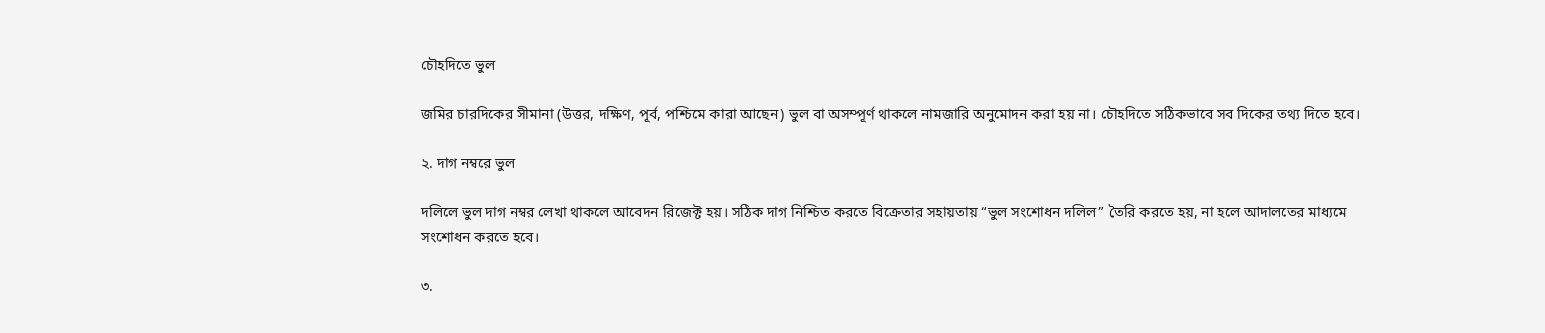চৌহদিতে ভুল

জমির চারদিকের সীমানা (উত্তর, দক্ষিণ, পূর্ব, পশ্চিমে কারা আছেন) ভুল বা অসম্পূর্ণ থাকলে নামজারি অনুমোদন করা হয় না। চৌহদিতে সঠিকভাবে সব দিকের তথ্য দিতে হবে।

২. দাগ নম্বরে ভুল

দলিলে ভুল দাগ নম্বর লেখা থাকলে আবেদন রিজেক্ট হয়। সঠিক দাগ নিশ্চিত করতে বিক্রেতার সহায়তায় “ভুল সংশোধন দলিল” তৈরি করতে হয়, না হলে আদালতের মাধ্যমে সংশোধন করতে হবে।

৩.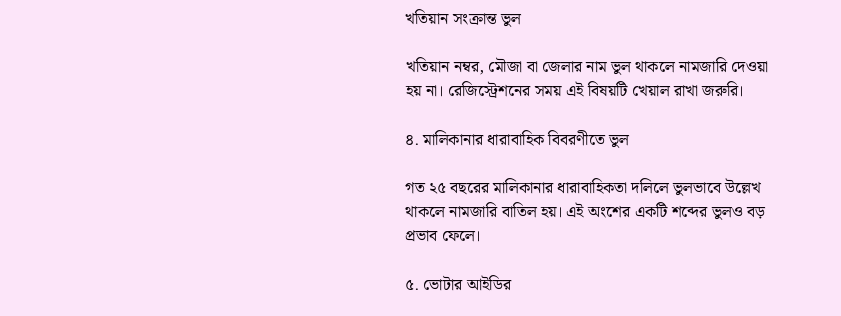খতিয়ান সংক্রান্ত ভুল

খতিয়ান নম্বর, মৌজা বা জেলার নাম ভুল থাকলে নামজারি দেওয়া হয় না। রেজিস্ট্রেশনের সময় এই বিষয়টি খেয়াল রাখা জরুরি।

৪. মালিকানার ধারাবাহিক বিবরণীতে ভুল

গত ২৫ বছরের মালিকানার ধারাবাহিকতা দলিলে ভুলভাবে উল্লেখ থাকলে নামজারি বাতিল হয়। এই অংশের একটি শব্দের ভুলও বড় প্রভাব ফেলে।

৫. ভোটার আইডির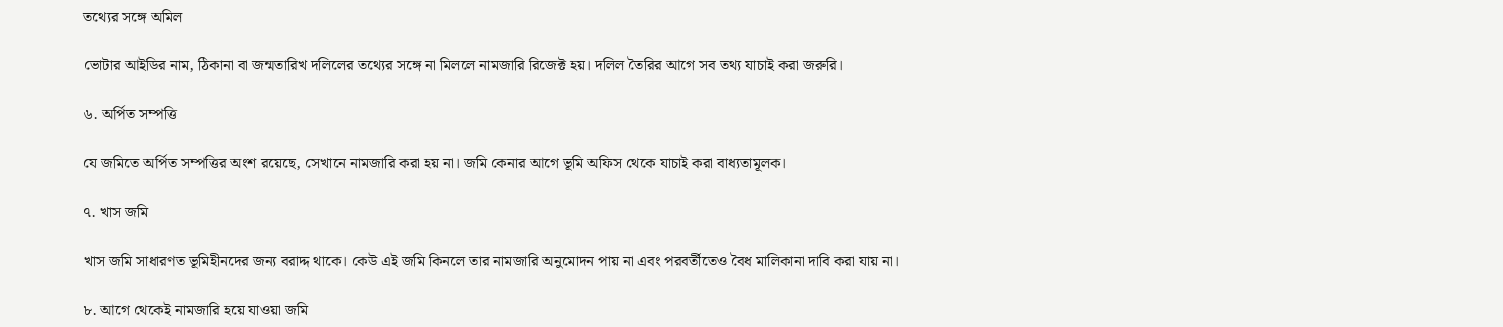তথ্যের সঙ্গে অমিল

ভোটার আইডির নাম, ঠিকানা বা জন্মতারিখ দলিলের তথ্যের সঙ্গে না মিললে নামজারি রিজেক্ট হয়। দলিল তৈরির আগে সব তথ্য যাচাই করা জরুরি।

৬. অর্পিত সম্পত্তি

যে জমিতে অর্পিত সম্পত্তির অংশ রয়েছে, সেখানে নামজারি করা হয় না। জমি কেনার আগে ভূমি অফিস থেকে যাচাই করা বাধ্যতামূলক।

৭. খাস জমি

খাস জমি সাধারণত ভূমিহীনদের জন্য বরাদ্দ থাকে। কেউ এই জমি কিনলে তার নামজারি অনুমোদন পায় না এবং পরবর্তীতেও বৈধ মালিকানা দাবি করা যায় না।

৮. আগে থেকেই নামজারি হয়ে যাওয়া জমি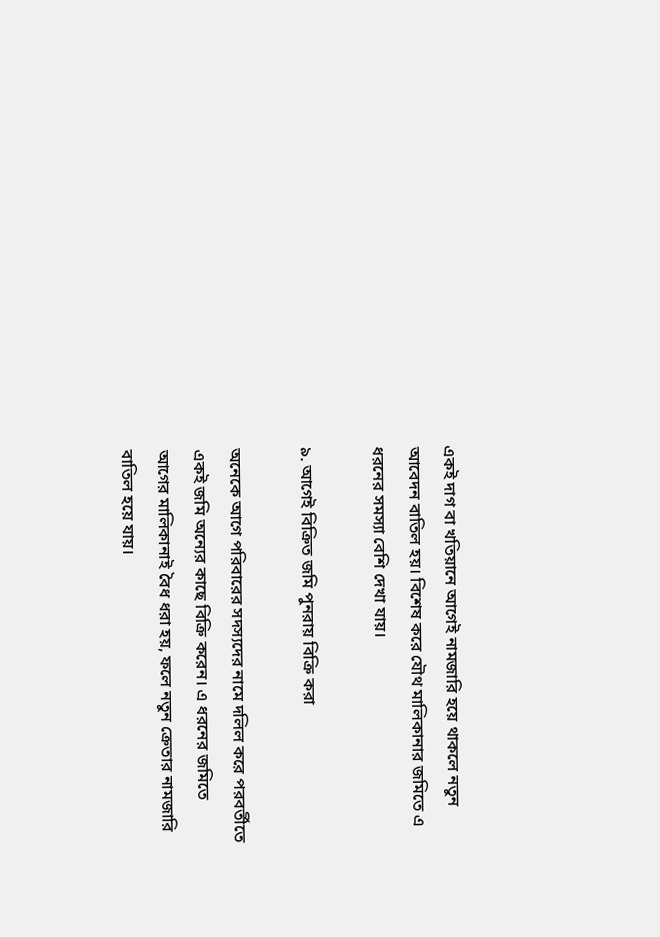একই দাগ বা খতিয়ানে আগেই নামজারি হয়ে থাকলে নতুন আবেদন বাতিল হয়। বিশেষ করে যৌথ মালিকানার জমিতে এ ধরনের সমস্যা বেশি দেখা যায়।

৯. আগেই বিক্রিত জমি পুনরায় বিক্রি করা

অনেকে আগে পরিবারের সদস্যদের নামে দলিল করে পরবর্তীতে একই জমি অন্যের কাছে বিক্রি করেন। এ ধরনের জমিতে আগের মালিকানাই বৈধ ধরা হয়, ফলে নতুন ক্রেতার নামজারি বাতিল হয়ে যায়।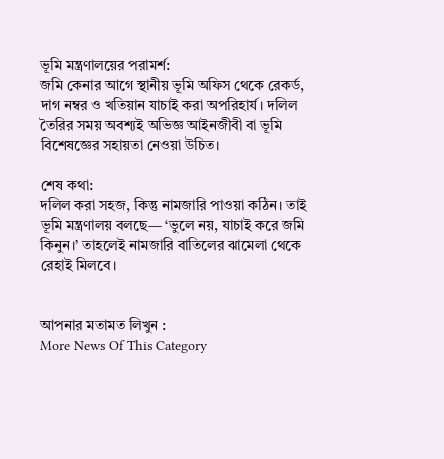ভূমি মন্ত্রণালয়ের পরামর্শ:
জমি কেনার আগে স্থানীয় ভূমি অফিস থেকে রেকর্ড, দাগ নম্বর ও খতিয়ান যাচাই করা অপরিহার্য। দলিল তৈরির সময় অবশ্যই অভিজ্ঞ আইনজীবী বা ভূমি বিশেষজ্ঞের সহায়তা নেওয়া উচিত।

শেষ কথা:
দলিল করা সহজ, কিন্তু নামজারি পাওয়া কঠিন। তাই ভূমি মন্ত্রণালয় বলছে— ‘ভুলে নয়, যাচাই করে জমি কিনুন।’ তাহলেই নামজারি বাতিলের ঝামেলা থেকে রেহাই মিলবে।


আপনার মতামত লিখুন :
More News Of This Category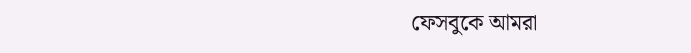ফেসবুকে আমরা